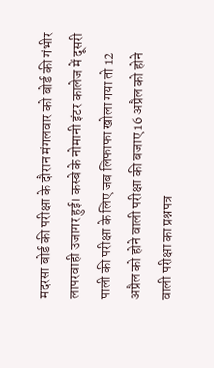मदरसा बोर्ड की परीक्षा के दौरान मंगलवार को बोर्ड की गंभीर लापरवाही उजागर हुई। कस्बे के नोमानी इंटर कालेज में दूसरी पाली की परीक्षा के लिए जब लिफाफा खोला गया तो 12 अप्रैल को होने वाली परीक्षा की बजाए 16 अप्रैल को होने वाली परीक्षा का प्रश्नपत्र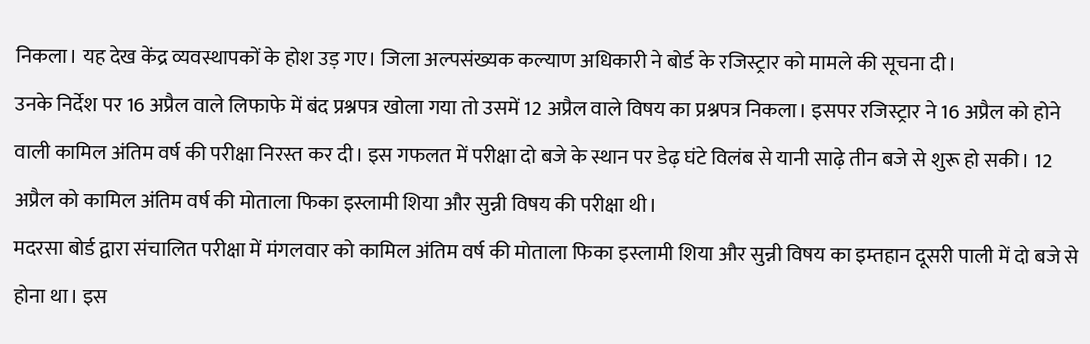निकला। यह देख केंद्र व्यवस्थापकों के होश उड़ गए। जिला अल्पसंख्यक कल्याण अधिकारी ने बोर्ड के रजिस्ट्रार को मामले की सूचना दी।
उनके निर्देश पर 16 अप्रैल वाले लिफाफे में बंद प्रश्नपत्र खोला गया तो उसमें 12 अप्रैल वाले विषय का प्रश्नपत्र निकला। इसपर रजिस्ट्रार ने 16 अप्रैल को होने वाली कामिल अंतिम वर्ष की परीक्षा निरस्त कर दी। इस गफलत में परीक्षा दो बजे के स्थान पर डेढ़ घंटे विलंब से यानी साढ़े तीन बजे से शुरू हो सकी। 12 अप्रैल को कामिल अंतिम वर्ष की मोताला फिका इस्लामी शिया और सुन्नी विषय की परीक्षा थी।
मदरसा बोर्ड द्वारा संचालित परीक्षा में मंगलवार को कामिल अंतिम वर्ष की मोताला फिका इस्लामी शिया और सुन्नी विषय का इम्तहान दूसरी पाली में दो बजे से होना था। इस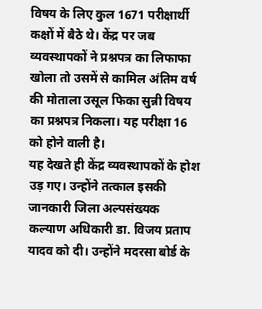विषय के लिए कुल 1671 परीक्षार्थी कक्षों में बैठे थे। केंद्र पर जब व्यवस्थापकों ने प्रश्नपत्र का लिफाफा खोला तो उसमें से कामिल अंतिम वर्ष की मोताला उसूल फिका सुन्नी विषय का प्रश्नपत्र निकला। यह परीक्षा 16 को होने वाली है।
यह देखते ही केंद्र व्यवस्थापकों के होश उड़ गए। उन्होंने तत्काल इसकी जानकारी जिला अल्पसंख्यक कल्याण अधिकारी डा. विजय प्रताप यादव को दी। उन्होंने मदरसा बोर्ड के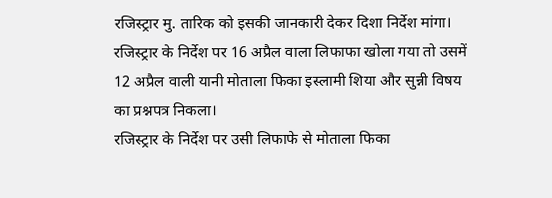रजिस्ट्रार मु. तारिक को इसकी जानकारी देकर दिशा निर्देश मांगा। रजिस्ट्रार के निर्देश पर 16 अप्रैल वाला लिफाफा खोला गया तो उसमें 12 अप्रैल वाली यानी मोताला फिका इस्लामी शिया और सुन्नी विषय का प्रश्नपत्र निकला।
रजिस्ट्रार के निर्देश पर उसी लिफाफे से मोताला फिका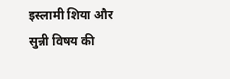इस्लामी शिया और सुन्नी विषय की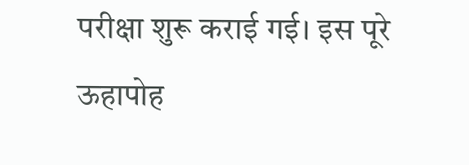परीक्षा शुरू कराई गई। इस पूरे ऊहापोह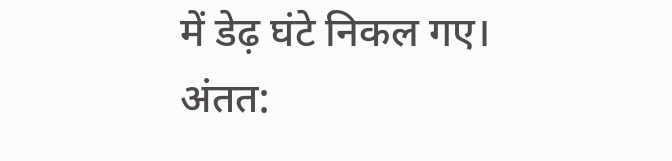में डेढ़ घंटे निकल गए। अंतत: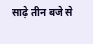साढ़े तीन बजे से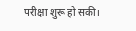परीक्षा शुरू हो सकी।